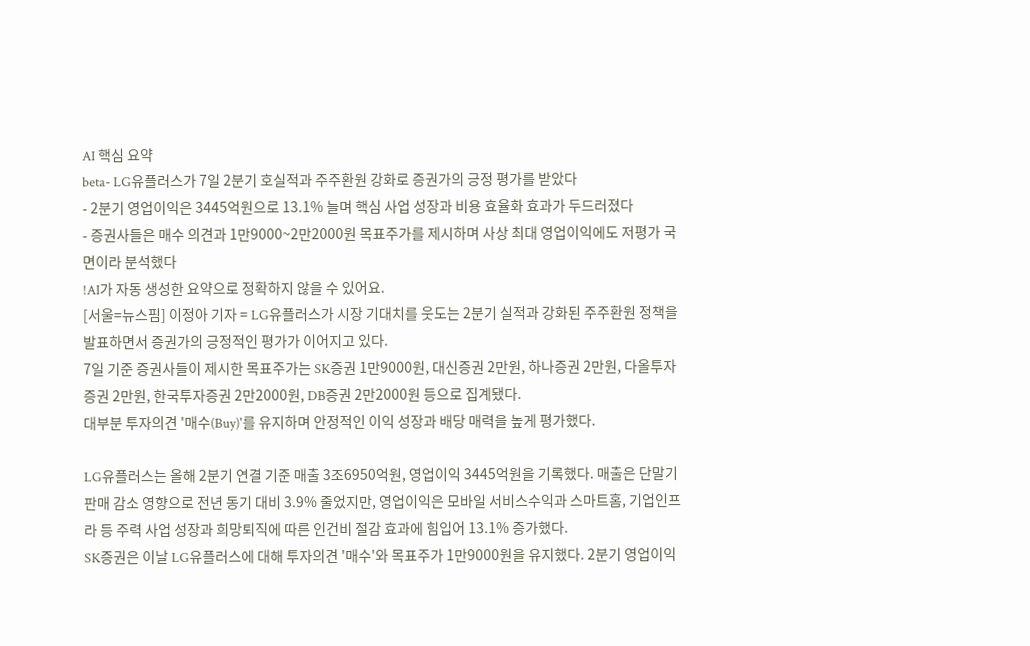AI 핵심 요약
beta- LG유플러스가 7일 2분기 호실적과 주주환원 강화로 증권가의 긍정 평가를 받았다
- 2분기 영업이익은 3445억원으로 13.1% 늘며 핵심 사업 성장과 비용 효율화 효과가 두드러졌다
- 증권사들은 매수 의견과 1만9000~2만2000원 목표주가를 제시하며 사상 최대 영업이익에도 저평가 국면이라 분석했다
!AI가 자동 생성한 요약으로 정확하지 않을 수 있어요.
[서울=뉴스핌] 이정아 기자 = LG유플러스가 시장 기대치를 웃도는 2분기 실적과 강화된 주주환원 정책을 발표하면서 증권가의 긍정적인 평가가 이어지고 있다.
7일 기준 증권사들이 제시한 목표주가는 SK증권 1만9000원, 대신증권 2만원, 하나증권 2만원, 다올투자증권 2만원, 한국투자증권 2만2000원, DB증권 2만2000원 등으로 집계됐다.
대부분 투자의견 '매수(Buy)'를 유지하며 안정적인 이익 성장과 배당 매력을 높게 평가했다.

LG유플러스는 올해 2분기 연결 기준 매출 3조6950억원, 영업이익 3445억원을 기록했다. 매출은 단말기 판매 감소 영향으로 전년 동기 대비 3.9% 줄었지만, 영업이익은 모바일 서비스수익과 스마트홈, 기업인프라 등 주력 사업 성장과 희망퇴직에 따른 인건비 절감 효과에 힘입어 13.1% 증가했다.
SK증권은 이날 LG유플러스에 대해 투자의견 '매수'와 목표주가 1만9000원을 유지했다. 2분기 영업이익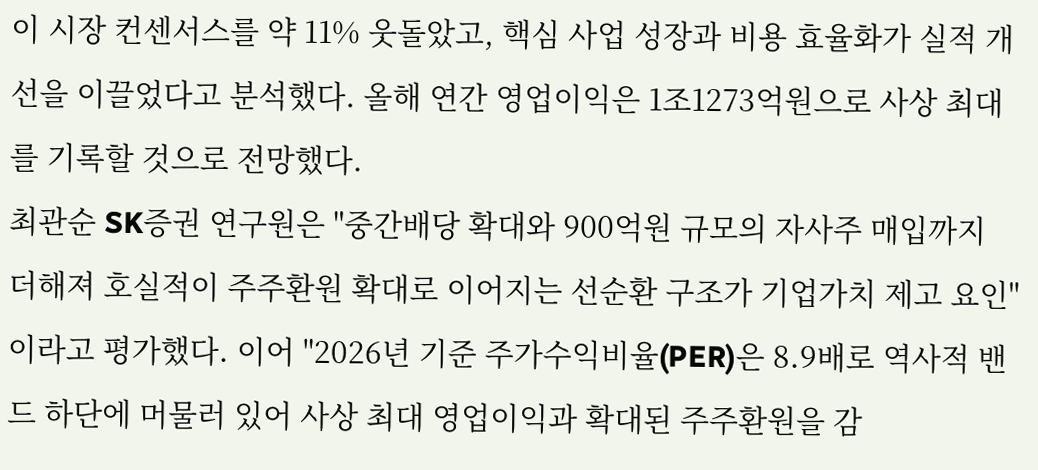이 시장 컨센서스를 약 11% 웃돌았고, 핵심 사업 성장과 비용 효율화가 실적 개선을 이끌었다고 분석했다. 올해 연간 영업이익은 1조1273억원으로 사상 최대를 기록할 것으로 전망했다.
최관순 SK증권 연구원은 "중간배당 확대와 900억원 규모의 자사주 매입까지 더해져 호실적이 주주환원 확대로 이어지는 선순환 구조가 기업가치 제고 요인"이라고 평가했다. 이어 "2026년 기준 주가수익비율(PER)은 8.9배로 역사적 밴드 하단에 머물러 있어 사상 최대 영업이익과 확대된 주주환원을 감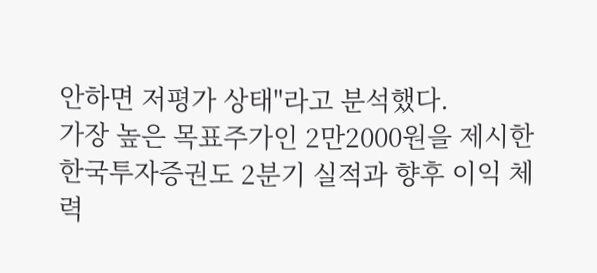안하면 저평가 상태"라고 분석했다.
가장 높은 목표주가인 2만2000원을 제시한 한국투자증권도 2분기 실적과 향후 이익 체력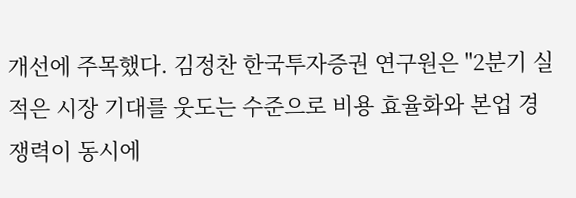개선에 주목했다. 김정찬 한국투자증권 연구원은 "2분기 실적은 시장 기대를 웃도는 수준으로 비용 효율화와 본업 경쟁력이 동시에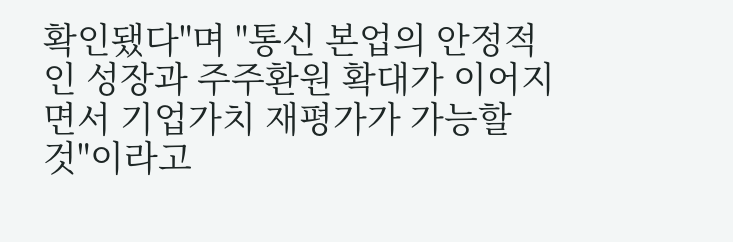확인됐다"며 "통신 본업의 안정적인 성장과 주주환원 확대가 이어지면서 기업가치 재평가가 가능할 것"이라고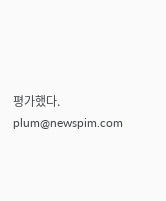평가했다.
plum@newspim.com